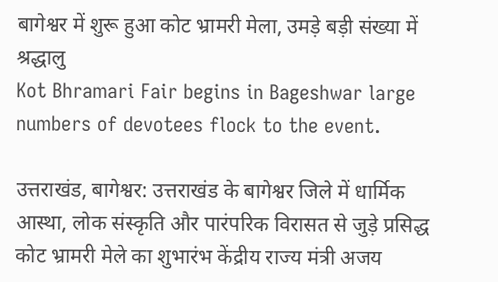बागेश्वर में शुरू हुआ कोट भ्रामरी मेला, उमड़े बड़ी संख्या में श्रद्धालु
Kot Bhramari Fair begins in Bageshwar large numbers of devotees flock to the event.

उत्तराखंड, बागेश्वर: उत्तराखंड के बागेश्वर जिले में धार्मिक आस्था, लोक संस्कृति और पारंपरिक विरासत से जुड़े प्रसिद्ध कोट भ्रामरी मेले का शुभारंभ केंद्रीय राज्य मंत्री अजय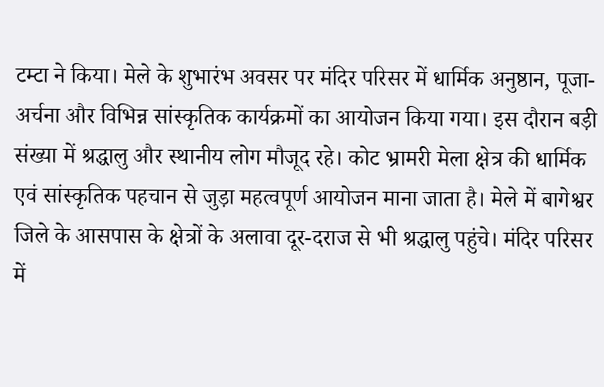टम्टा ने किया। मेले के शुभारंभ अवसर पर मंदिर परिसर में धार्मिक अनुष्ठान, पूजा-अर्चना और विभिन्न सांस्कृतिक कार्यक्रमों का आयोजन किया गया। इस दौरान बड़ी संख्या में श्रद्धालु और स्थानीय लोग मौजूद रहे। कोट भ्रामरी मेला क्षेत्र की धार्मिक एवं सांस्कृतिक पहचान से जुड़ा महत्वपूर्ण आयोजन माना जाता है। मेले में बागेश्वर जिले के आसपास के क्षेत्रों के अलावा दूर-दराज से भी श्रद्धालु पहुंचे। मंदिर परिसर में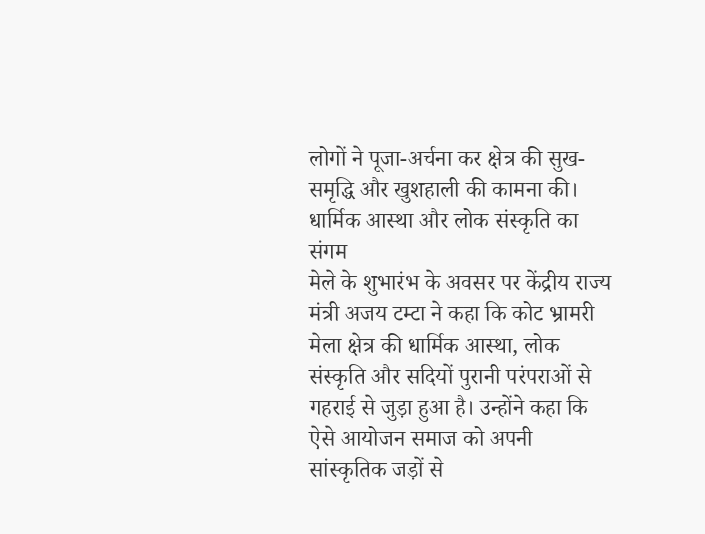लोगों ने पूजा-अर्चना कर क्षेत्र की सुख-समृद्धि और खुशहाली की कामना की।
धार्मिक आस्था और लोक संस्कृति का संगम
मेले के शुभारंभ के अवसर पर केंद्रीय राज्य मंत्री अजय टम्टा ने कहा कि कोट भ्रामरी मेला क्षेत्र की धार्मिक आस्था, लोक संस्कृति और सदियों पुरानी परंपराओं से गहराई से जुड़ा हुआ है। उन्होंने कहा कि ऐसे आयोजन समाज को अपनी सांस्कृतिक जड़ों से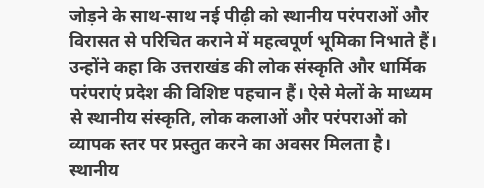जोड़ने के साथ-साथ नई पीढ़ी को स्थानीय परंपराओं और विरासत से परिचित कराने में महत्वपूर्ण भूमिका निभाते हैं। उन्होंने कहा कि उत्तराखंड की लोक संस्कृति और धार्मिक परंपराएं प्रदेश की विशिष्ट पहचान हैं। ऐसे मेलों के माध्यम से स्थानीय संस्कृति, लोक कलाओं और परंपराओं को व्यापक स्तर पर प्रस्तुत करने का अवसर मिलता है।
स्थानीय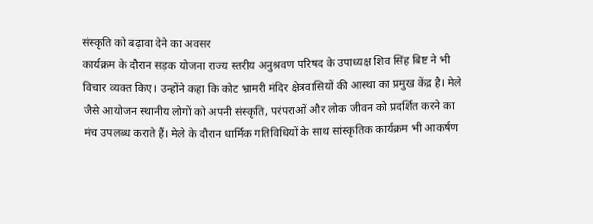संस्कृति को बढ़ावा देने का अवसर
कार्यक्रम के दौरान सड़क योजना राज्य स्तरीय अनुश्रवण परिषद के उपाध्यक्ष शिव सिंह बिष्ट ने भी विचार व्यक्त किए। उन्होंने कहा कि कोट भ्रामरी मंदिर क्षेत्रवासियों की आस्था का प्रमुख केंद्र है। मेले जैसे आयोजन स्थानीय लोगों को अपनी संस्कृति, परंपराओं और लोक जीवन को प्रदर्शित करने का मंच उपलब्ध कराते हैं। मेले के दौरान धार्मिक गतिविधियों के साथ सांस्कृतिक कार्यक्रम भी आकर्षण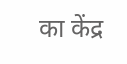का केंद्र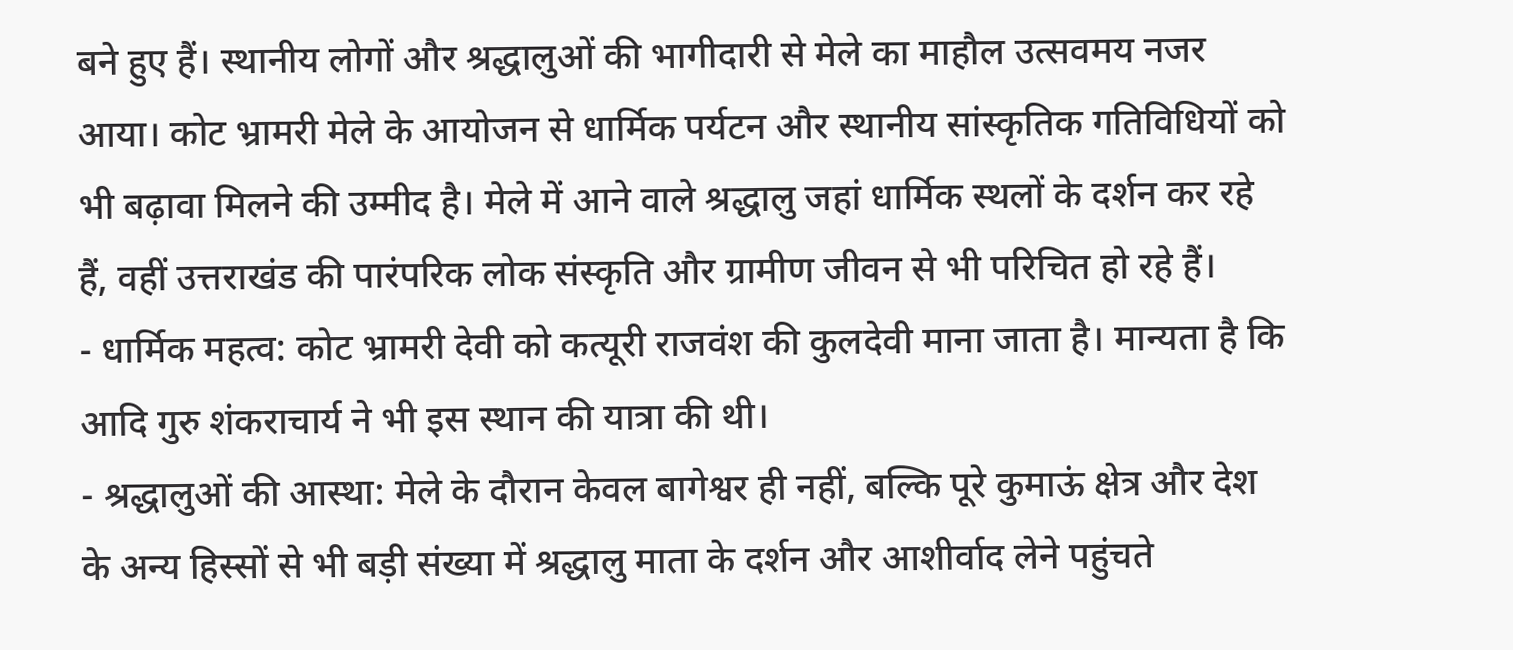बने हुए हैं। स्थानीय लोगों और श्रद्धालुओं की भागीदारी से मेले का माहौल उत्सवमय नजर आया। कोट भ्रामरी मेले के आयोजन से धार्मिक पर्यटन और स्थानीय सांस्कृतिक गतिविधियों को भी बढ़ावा मिलने की उम्मीद है। मेले में आने वाले श्रद्धालु जहां धार्मिक स्थलों के दर्शन कर रहे हैं, वहीं उत्तराखंड की पारंपरिक लोक संस्कृति और ग्रामीण जीवन से भी परिचित हो रहे हैं।
- धार्मिक महत्व: कोट भ्रामरी देवी को कत्यूरी राजवंश की कुलदेवी माना जाता है। मान्यता है कि आदि गुरु शंकराचार्य ने भी इस स्थान की यात्रा की थी।
- श्रद्धालुओं की आस्था: मेले के दौरान केवल बागेश्वर ही नहीं, बल्कि पूरे कुमाऊं क्षेत्र और देश के अन्य हिस्सों से भी बड़ी संख्या में श्रद्धालु माता के दर्शन और आशीर्वाद लेने पहुंचते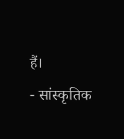हैं।
- सांस्कृतिक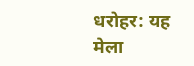धरोहर: यह मेला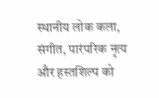स्थानीय लोक कला, संगीत, पारंपरिक नृत्य और हस्तशिल्प को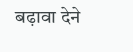बढ़ावा देने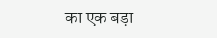का एक बड़ा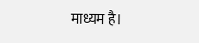माध्यम है।